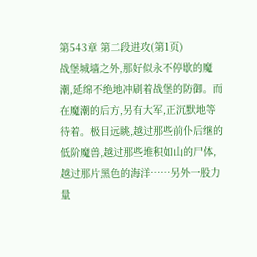第543章 第二段进攻(第1页)
战堡城墙之外,那好似永不停歇的魔潮,延绵不绝地冲刷着战堡的防御。而在魔潮的后方,另有大军,正沉默地等待着。极目远眺,越过那些前仆后继的低阶魔兽,越过那些堆积如山的尸体,越过那片黑色的海洋……另外一股力量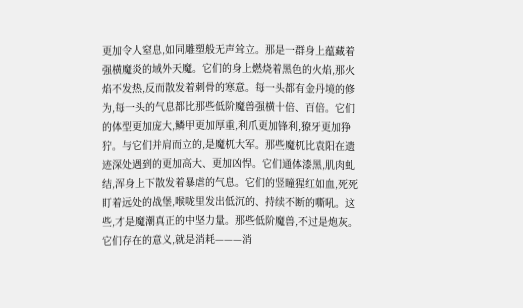更加令人窒息,如同雕塑般无声耸立。那是一群身上蕴藏着强横魔炎的域外天魔。它们的身上燃烧着黑色的火焰,那火焰不发热,反而散发着刺骨的寒意。每一头都有金丹境的修为,每一头的气息都比那些低阶魔兽强横十倍、百倍。它们的体型更加庞大,鳞甲更加厚重,利爪更加锋利,獠牙更加狰狞。与它们并肩而立的,是魔杌大军。那些魔杌比袁阳在遗迹深处遇到的更加高大、更加凶悍。它们通体漆黑,肌肉虬结,浑身上下散发着暴虐的气息。它们的竖瞳猩红如血,死死盯着远处的战堡,喉咙里发出低沉的、持续不断的嘶吼。这些,才是魔潮真正的中坚力量。那些低阶魔兽,不过是炮灰。它们存在的意义,就是消耗———消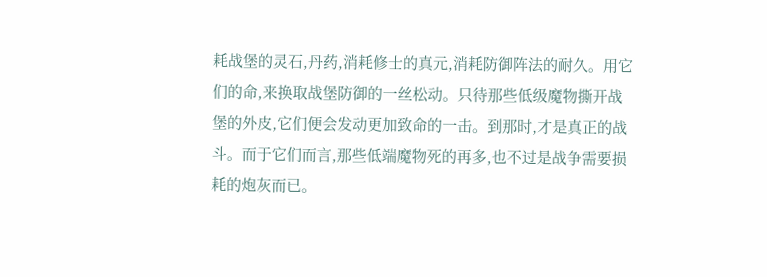耗战堡的灵石,丹药,消耗修士的真元,消耗防御阵法的耐久。用它们的命,来换取战堡防御的一丝松动。只待那些低级魔物撕开战堡的外皮,它们便会发动更加致命的一击。到那时,才是真正的战斗。而于它们而言,那些低端魔物死的再多,也不过是战争需要损耗的炮灰而已。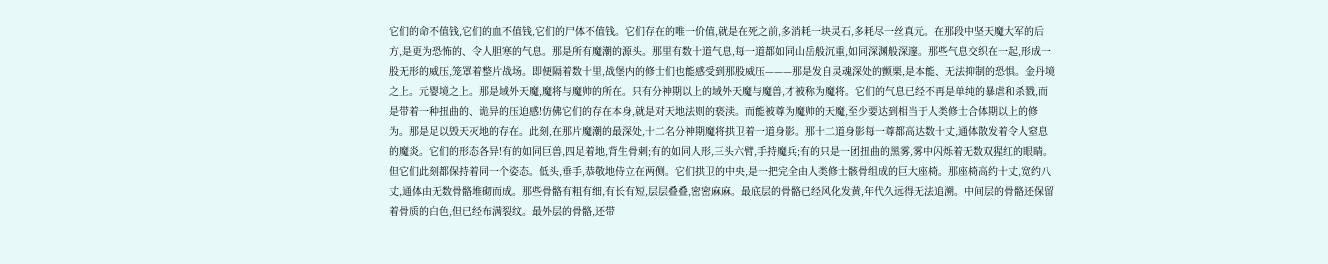它们的命不值钱,它们的血不值钱,它们的尸体不值钱。它们存在的唯一价值,就是在死之前,多消耗一块灵石,多耗尽一丝真元。在那段中坚天魔大军的后方,是更为恐怖的、令人胆寒的气息。那是所有魔潮的源头。那里有数十道气息,每一道都如同山岳般沉重,如同深渊般深邃。那些气息交织在一起,形成一股无形的威压,笼罩着整片战场。即便隔着数十里,战堡内的修士们也能感受到那股威压———那是发自灵魂深处的颤栗,是本能、无法抑制的恐惧。金丹境之上。元婴境之上。那是域外天魔,魔将与魔帅的所在。只有分神期以上的域外天魔与魔兽,才被称为魔将。它们的气息已经不再是单纯的暴虐和杀戮,而是带着一种扭曲的、诡异的压迫感!仿佛它们的存在本身,就是对天地法则的亵渎。而能被尊为魔帅的天魔,至少要达到相当于人类修士合体期以上的修为。那是足以毁天灭地的存在。此刻,在那片魔潮的最深处,十二名分神期魔将拱卫着一道身影。那十二道身影每一尊都高达数十丈,通体散发着令人窒息的魔炎。它们的形态各异!有的如同巨兽,四足着地,背生骨刺;有的如同人形,三头六臂,手持魔兵;有的只是一团扭曲的黑雾,雾中闪烁着无数双猩红的眼睛。但它们此刻都保持着同一个姿态。低头,垂手,恭敬地侍立在两侧。它们拱卫的中央,是一把完全由人类修士骸骨组成的巨大座椅。那座椅高约十丈,宽约八丈,通体由无数骨骼堆砌而成。那些骨骼有粗有细,有长有短,层层叠叠,密密麻麻。最底层的骨骼已经风化发黄,年代久远得无法追溯。中间层的骨骼还保留着骨质的白色,但已经布满裂纹。最外层的骨骼,还带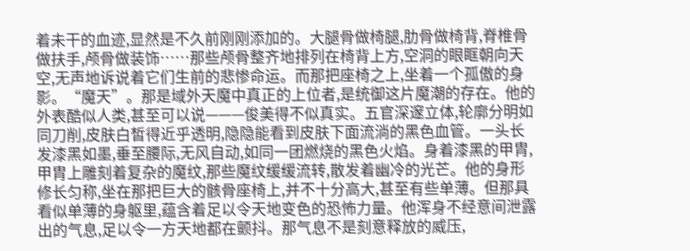着未干的血迹,显然是不久前刚刚添加的。大腿骨做椅腿,肋骨做椅背,脊椎骨做扶手,颅骨做装饰……那些颅骨整齐地排列在椅背上方,空洞的眼眶朝向天空,无声地诉说着它们生前的悲惨命运。而那把座椅之上,坐着一个孤傲的身影。“魔天”。那是域外天魔中真正的上位者,是统御这片魔潮的存在。他的外表酷似人类,甚至可以说———俊美得不似真实。五官深邃立体,轮廓分明如同刀削,皮肤白皙得近乎透明,隐隐能看到皮肤下面流淌的黑色血管。一头长发漆黑如墨,垂至腰际,无风自动,如同一团燃烧的黑色火焰。身着漆黑的甲胄,甲胄上雕刻着复杂的魔纹,那些魔纹缓缓流转,散发着幽冷的光芒。他的身形修长匀称,坐在那把巨大的骸骨座椅上,并不十分高大,甚至有些单薄。但那具看似单薄的身躯里,蕴含着足以令天地变色的恐怖力量。他浑身不经意间泄露出的气息,足以令一方天地都在颤抖。那气息不是刻意释放的威压,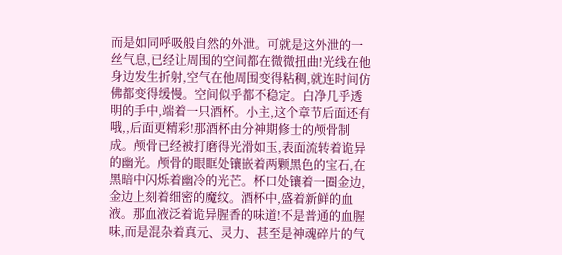而是如同呼吸般自然的外泄。可就是这外泄的一丝气息,已经让周围的空间都在微微扭曲!光线在他身边发生折射,空气在他周围变得粘稠,就连时间仿佛都变得缓慢。空间似乎都不稳定。白净几乎透明的手中,端着一只酒杯。小主,这个章节后面还有哦,,后面更精彩!那酒杯由分神期修士的颅骨制成。颅骨已经被打磨得光滑如玉,表面流转着诡异的幽光。颅骨的眼眶处镶嵌着两颗黑色的宝石,在黑暗中闪烁着幽冷的光芒。杯口处镶着一圈金边,金边上刻着细密的魔纹。酒杯中,盛着新鲜的血液。那血液泛着诡异腥香的味道!不是普通的血腥味,而是混杂着真元、灵力、甚至是神魂碎片的气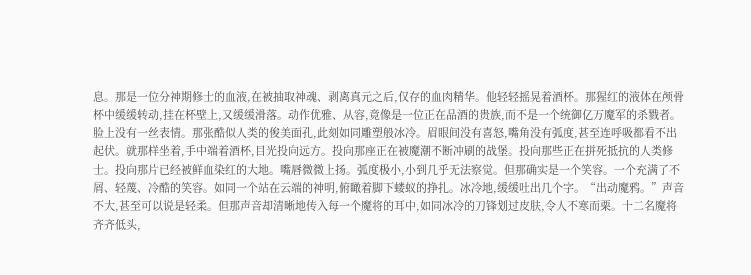息。那是一位分神期修士的血液,在被抽取神魂、剥离真元之后,仅存的血肉精华。他轻轻摇晃着酒杯。那猩红的液体在颅骨杯中缓缓转动,挂在杯壁上,又缓缓滑落。动作优雅、从容,竟像是一位正在品酒的贵族,而不是一个统御亿万魔军的杀戮者。脸上没有一丝表情。那张酷似人类的俊美面孔,此刻如同雕塑般冰冷。眉眼间没有喜怒,嘴角没有弧度,甚至连呼吸都看不出起伏。就那样坐着,手中端着酒杯,目光投向远方。投向那座正在被魔潮不断冲刷的战堡。投向那些正在拼死抵抗的人类修士。投向那片已经被鲜血染红的大地。嘴唇微微上扬。弧度极小,小到几乎无法察觉。但那确实是一个笑容。一个充满了不屑、轻蔑、冷酷的笑容。如同一个站在云端的神明,俯瞰着脚下蝼蚁的挣扎。冰冷地,缓缓吐出几个字。“出动魔鸦。”声音不大,甚至可以说是轻柔。但那声音却清晰地传入每一个魔将的耳中,如同冰冷的刀锋划过皮肤,令人不寒而栗。十二名魔将齐齐低头,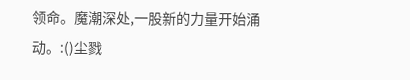领命。魔潮深处,一股新的力量开始涌动。:()尘戮